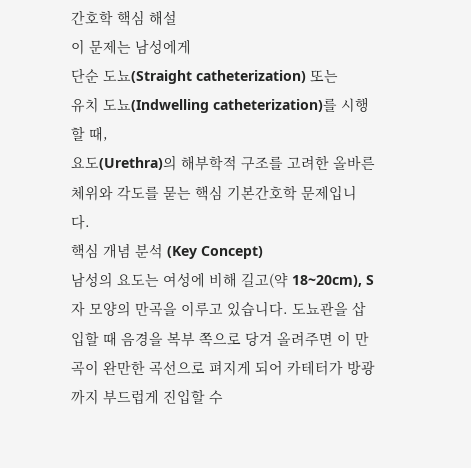간호학 핵심 해설
이 문제는 남성에게
단순 도뇨(Straight catheterization) 또는
유치 도뇨(Indwelling catheterization)를 시행할 때,
요도(Urethra)의 해부학적 구조를 고려한 올바른 체위와 각도를 묻는 핵심 기본간호학 문제입니다.
핵심 개념 분석 (Key Concept)
남성의 요도는 여성에 비해 길고(약 18~20cm), S자 모양의 만곡을 이루고 있습니다. 도뇨관을 삽입할 때 음경을 복부 쪽으로 당겨 올려주면 이 만곡이 완만한 곡선으로 펴지게 되어 카테터가 방광까지 부드럽게 진입할 수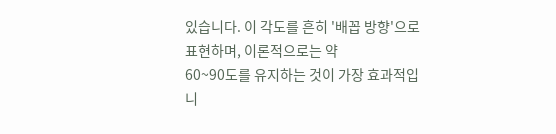있습니다. 이 각도를 흔히 '배꼽 방향'으로 표현하며, 이론적으로는 약
60~90도를 유지하는 것이 가장 효과적입니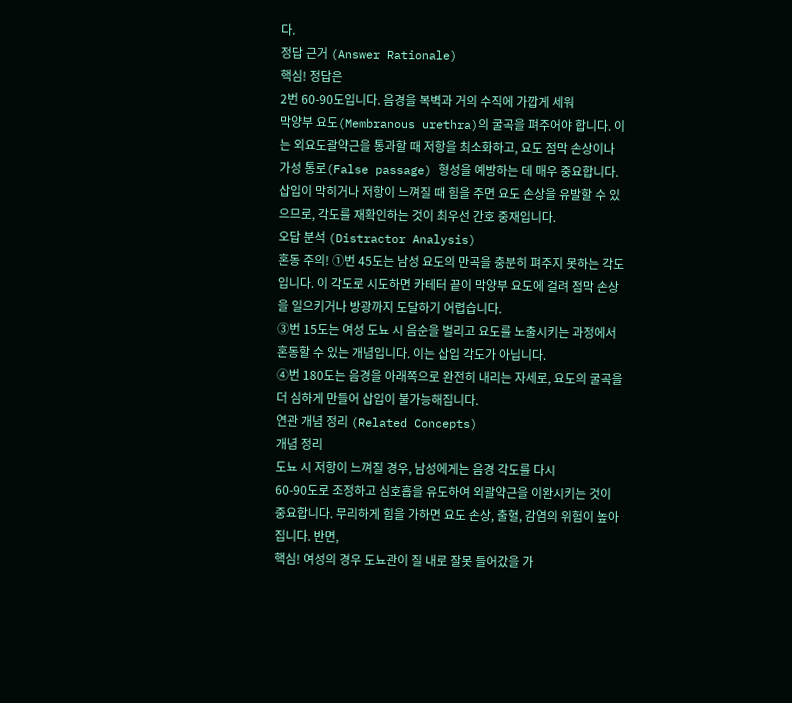다.
정답 근거 (Answer Rationale)
핵심! 정답은
2번 60-90도입니다. 음경을 복벽과 거의 수직에 가깝게 세워
막양부 요도(Membranous urethra)의 굴곡을 펴주어야 합니다. 이는 외요도괄약근을 통과할 때 저항을 최소화하고, 요도 점막 손상이나
가성 통로(False passage) 형성을 예방하는 데 매우 중요합니다. 삽입이 막히거나 저항이 느껴질 때 힘을 주면 요도 손상을 유발할 수 있으므로, 각도를 재확인하는 것이 최우선 간호 중재입니다.
오답 분석 (Distractor Analysis)
혼동 주의! ①번 45도는 남성 요도의 만곡을 충분히 펴주지 못하는 각도입니다. 이 각도로 시도하면 카테터 끝이 막양부 요도에 걸려 점막 손상을 일으키거나 방광까지 도달하기 어렵습니다.
③번 15도는 여성 도뇨 시 음순을 벌리고 요도를 노출시키는 과정에서 혼동할 수 있는 개념입니다. 이는 삽입 각도가 아닙니다.
④번 180도는 음경을 아래쪽으로 완전히 내리는 자세로, 요도의 굴곡을 더 심하게 만들어 삽입이 불가능해집니다.
연관 개념 정리 (Related Concepts)
개념 정리
도뇨 시 저항이 느껴질 경우, 남성에게는 음경 각도를 다시
60-90도로 조정하고 심호흡을 유도하여 외괄약근을 이완시키는 것이 중요합니다. 무리하게 힘을 가하면 요도 손상, 출혈, 감염의 위험이 높아집니다. 반면,
핵심! 여성의 경우 도뇨관이 질 내로 잘못 들어갔을 가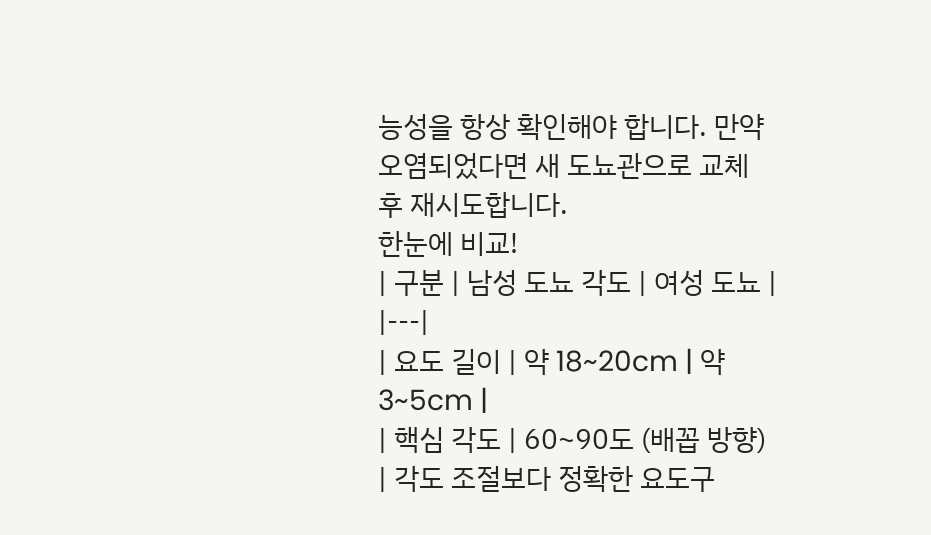능성을 항상 확인해야 합니다. 만약 오염되었다면 새 도뇨관으로 교체 후 재시도합니다.
한눈에 비교!
| 구분 | 남성 도뇨 각도 | 여성 도뇨 |
|---|
| 요도 길이 | 약 18~20cm | 약 3~5cm |
| 핵심 각도 | 60~90도 (배꼽 방향) | 각도 조절보다 정확한 요도구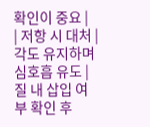확인이 중요 |
| 저항 시 대처 | 각도 유지하며 심호흡 유도 | 질 내 삽입 여부 확인 후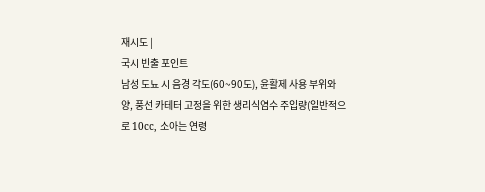재시도 |
국시 빈출 포인트
남성 도뇨 시 음경 각도(60~90도), 윤활제 사용 부위와 양, 풍선 카테터 고정을 위한 생리식염수 주입량(일반적으로 10cc, 소아는 연령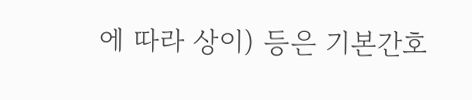에 따라 상이) 등은 기본간호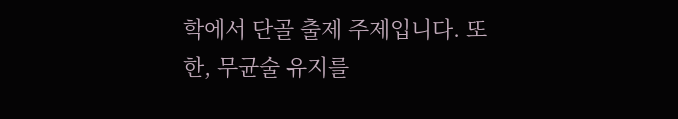학에서 단골 출제 주제입니다. 또한, 무균술 유지를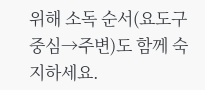위해 소독 순서(요도구 중심→주변)도 함께 숙지하세요.